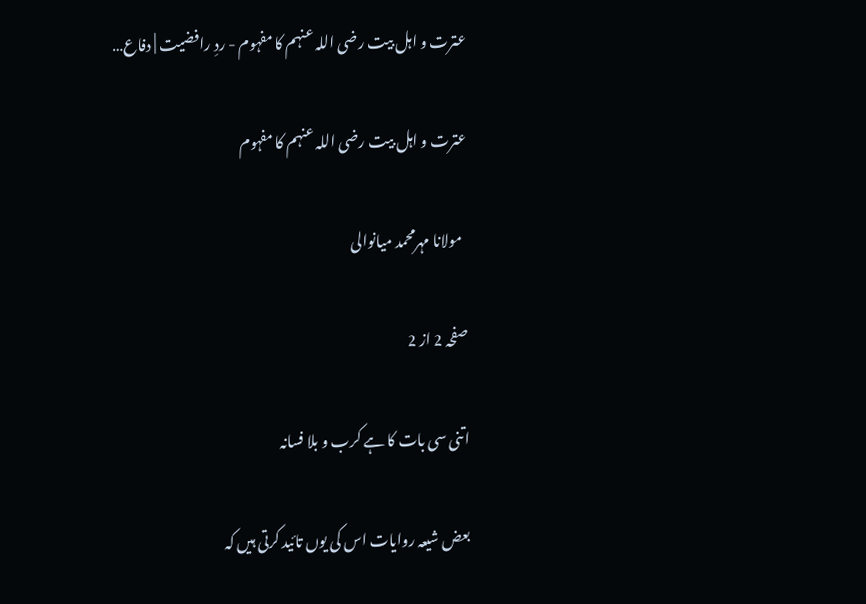عترت و اہل بیت رضی اللہ عنہم کا مفہوم - ردِ رافضیت | دفاع…

عترت و اہل بیت رضی اللہ عنہم کا مفہوم

  مولانا مہرمحمد میانوالی

صفحہ 2 از 2

اتنی سی بات کا ہے کرب و بلا فسانہ

بعض شیعہ روایات اس کی یوں تائید کرتی ہیں کہ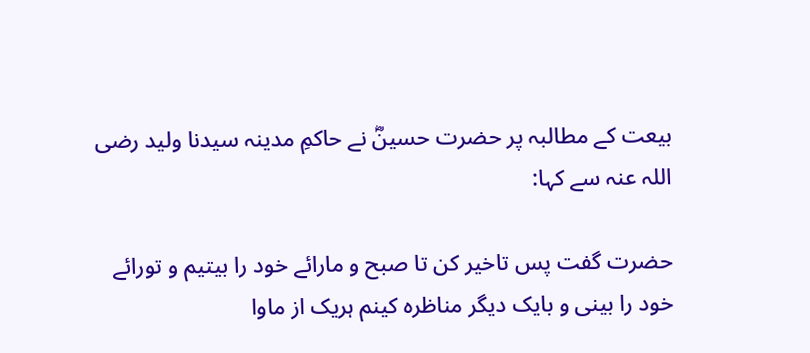بیعت کے مطالبہ پر حضرت حسینؓ نے حاکمِ مدینہ سیدنا ولید رضی اللہ عنہ سے کہا:

حضرت گفت پس تاخیر کن تا صبح و مارائے خود را بیتیم و تورائے خود را بینی و بایک دیگر مناظرہ کینم ہریک از ماوا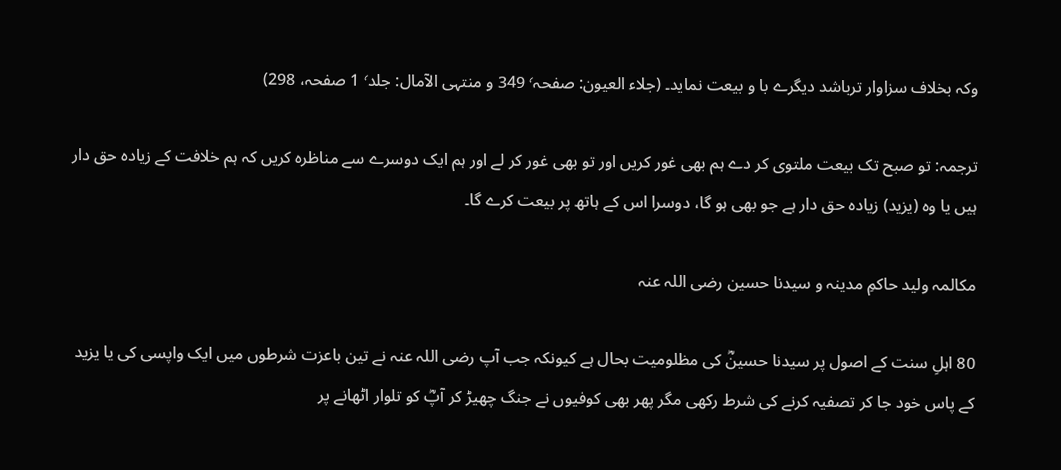وکہ بخلاف سزاوار ترباشد دیگرے با و بیعت نماید۔ (جلاء العیون: صفحہ٬ 349 و منتہی الآمال: جلد٬ 1 صفحہ، 298)

ترجمہ: تو صبح تک بیعت ملتوی کر دے ہم بھی غور کریں اور تو بھی غور کر لے اور ہم ایک دوسرے سے مناظرہ کریں کہ ہم خلافت کے زیادہ حق دار ہیں یا وہ (یزید) زیادہ حق دار ہے جو بھی ہو گا، دوسرا اس کے ہاتھ پر بیعت کرے گا۔

مکالمہ ولید حاکمِ مدینہ و سیدنا حسین رضی اللہ عنہ

80 اہلِ سنت کے اصول پر سیدنا حسینؓ کی مظلومیت بحال ہے کیونکہ جب آپ رضی اللہ عنہ نے تین باعزت شرطوں میں ایک واپسی کی یا یزید کے پاس خود جا کر تصفیہ کرنے کی شرط رکھی مگر پھر بھی کوفیوں نے جنگ چھیڑ کر آپؓ کو تلوار اٹھانے پر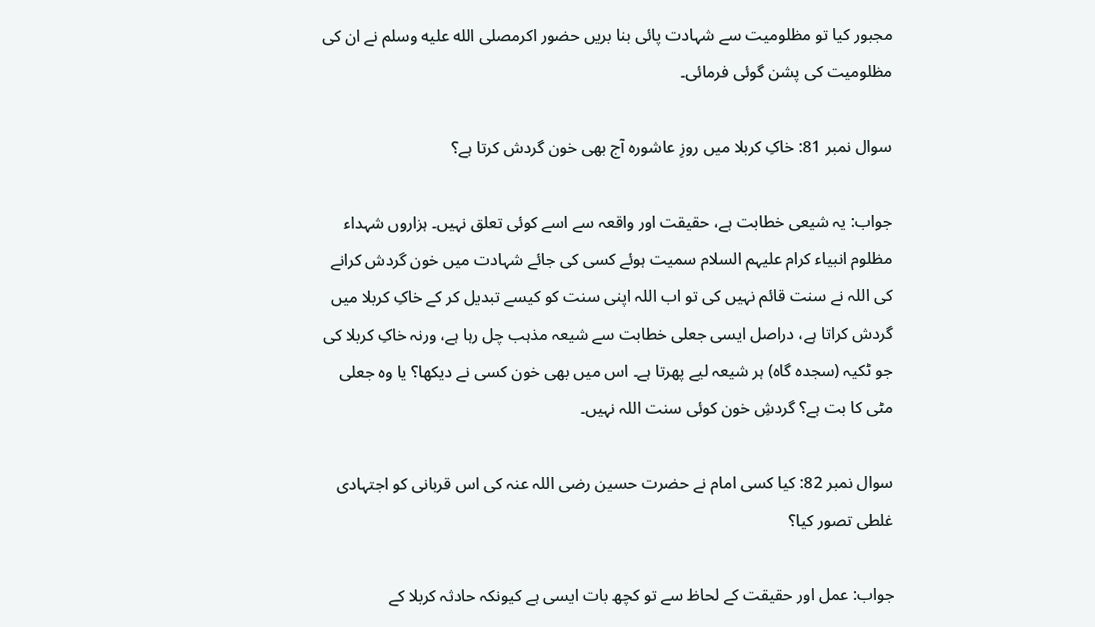مجبور کیا تو مظلومیت سے شہادت پائی بنا بریں حضور اکرمصلى الله عليه وسلم نے ان کی مظلومیت کی پشن گوئی فرمائی۔

سوال نمبر 81: خاکِ کربلا میں روزِ عاشورہ آج بھی خون گردش کرتا ہے؟

جواب: یہ شیعی خطابت ہے، حقیقت اور واقعہ سے اسے کوئی تعلق نہیں۔ ہزاروں شہداء مظلوم انبیاء کرام علیہم السلام سمیت ہوئے کسی کی جائے شہادت میں خون گردش کرانے کی اللہ نے سنت قائم نہیں کی تو اب اللہ اپنی سنت کو کیسے تبدیل کر کے خاکِ کربلا میں گردش کراتا ہے، دراصل ایسی جعلی خطابت سے شیعہ مذہب چل رہا ہے، ورنہ خاکِ کربلا کی جو ٹکیہ (سجدہ گاہ) ہر شیعہ لیے پھرتا ہے۔ اس میں بھی خون کسی نے دیکھا؟ یا وہ جعلی مٹی کا بت ہے؟ گردشِ خون کوئی سنت اللہ نہیں۔

سوال نمبر 82: کیا کسی امام نے حضرت حسین رضی اللہ عنہ کی اس قربانی کو اجتہادی غلطی تصور کیا؟

جواب: عمل اور حقیقت کے لحاظ سے تو کچھ بات ایسی ہے کیونکہ حادثہ کربلا کے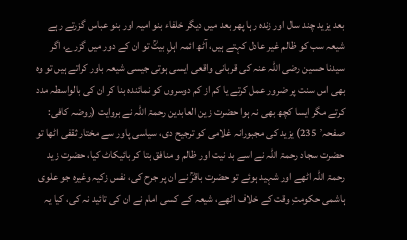بعد یزید چند سال اور زندہ رہا پھر بعد میں دیگر خلفاء بنو امیہ اور بنو عباس گزرتے رہے شیعہ سب کو ظالم غیر عادل کہتے ہیں، آٹھ ائمہ اہلِ بیتؒ تو ان کے دور میں گزرے، اگر سیدنا حسین رضی اللہ عنہ کی قربانی واقعی ایسی ہوتی جیسی شیعہ باور کراتے ہیں تو وہ بھی اس سنت پر ضرور عمل کرتے یا کم از کم دوسروں کو نمائندہ بنا کر ان کی بالواسطہ مدد کرتے مگر ایسا کچھ بھی نہ ہوا حضرت زین العابدین رحمۃ اللہ نے بروایت (روضہ کافی: صفحہ٬ 235) یزید کی مجبورانہ غلامی کو ترجیح دی، سیاسی پاور سے مختار ثقفی اٹھا تو حضرت سجاد رحمۃ اللہ نے اسے بد نیت اور ظالم و منافق بتا کر بائیکاٹ کیا، حضرت زید رحمۃ اللہ اٹھے اور شہید ہوئے تو حضرت باقرؒ نے ان پر جرح کی، نفس زکیہ وغیرہ جو علوی ہاشمی حکومتِ وقت کے خلاف اٹھے، شیعہ کے کسی امام نے ان کی تائید نہ کی، کیا یہ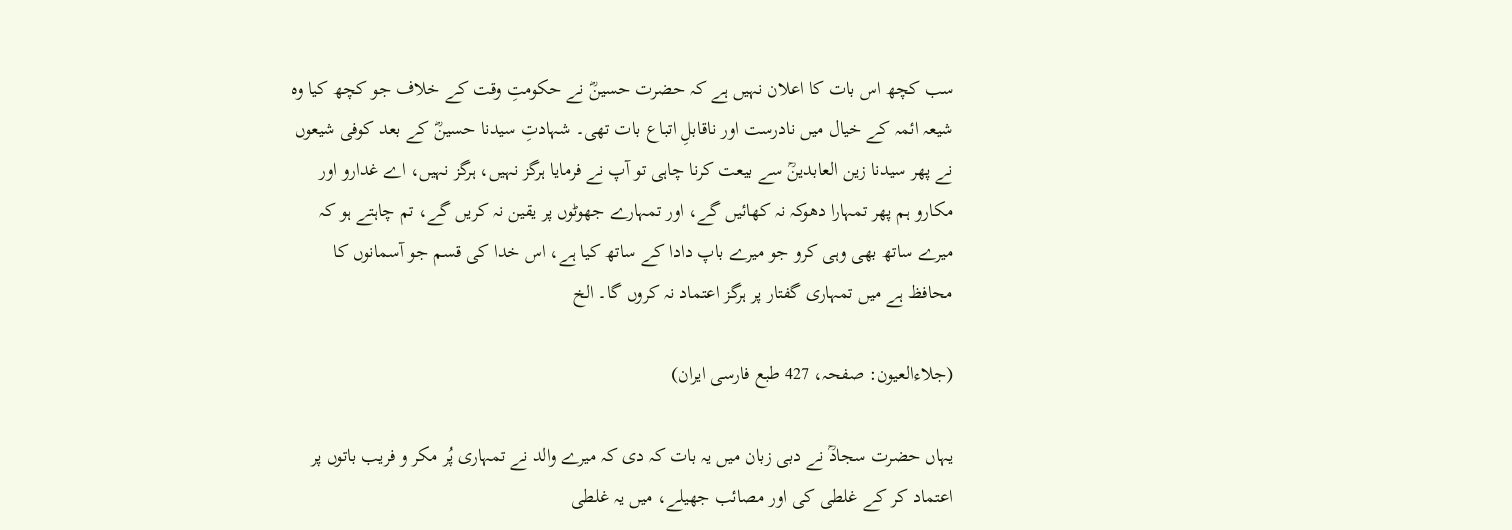سب کچھ اس بات کا اعلان نہیں ہے کہ حضرت حسینؓ نے حکومتِ وقت کے خلاف جو کچھ کیا وہ شیعہ ائمہ کے خیال میں نادرست اور ناقابلِ اتباع بات تھی۔ شہادتِ سیدنا حسینؓ کے بعد کوفی شیعوں نے پھر سیدنا زین العابدینؒ سے بیعت کرنا چاہی تو آپ نے فرمایا ہرگز نہیں، ہرگز نہیں، اے غدارو اور مکارو ہم پھر تمہارا دھوکہ نہ کھائیں گے، اور تمہارے جھوٹوں پر یقین نہ کریں گے، تم چاہتے ہو کہ میرے ساتھ بھی وہی کرو جو میرے باپ دادا کے ساتھ کیا ہے، اس خدا کی قسم جو آسمانوں کا محافظ ہے میں تمہاری گفتار پر ہرگز اعتماد نہ کروں گا۔ الخ

(جلاءالعیون: صفحہ، 427 طبع فارسی ایران)

یہاں حضرت سجادؒ نے دبی زبان میں یہ بات کہ دی کہ میرے والد نے تمہاری پُر مکر و فریب باتوں پر اعتماد کر کے غلطی کی اور مصائب جھیلے، میں یہ غلطی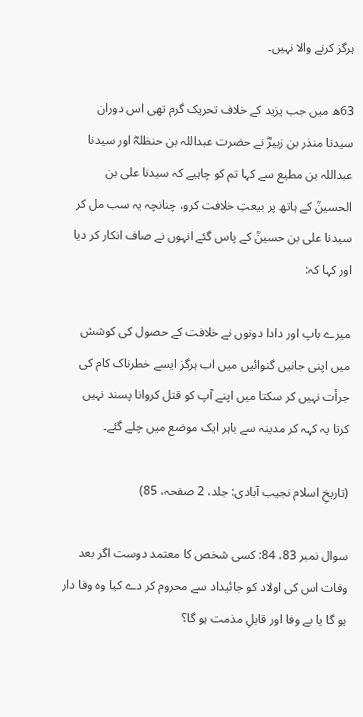ہرگز کرنے والا نہیں۔

63ھ میں جب یزید کے خلاف تحریک گرم تھی اس دوران سیدنا منذر بن زبیرؓ نے حضرت عبداللہ بن حنظلہؓ اور سیدنا عبداللہ بن مطیع سے کہا تم کو چاہیے کہ سیدنا علی بن الحسینؒ کے ہاتھ پر بیعتِ خلافت کرو، چنانچہ یہ سب مل کر سیدنا علی بن حسینؒ کے پاس گئے انہوں نے صاف انکار کر دیا اور کہا کہ:

میرے باپ اور دادا دونوں نے خلافت کے حصول کی کوشش میں اپنی جانیں گنوائیں میں اب ہرگز ایسے خطرناک کام کی جرأت نہیں کر سکتا میں اپنے آپ کو قتل کروانا پسند نہیں کرتا یہ کہہ کر مدینہ سے باہر ایک موضع میں چلے گئے۔

(تاریخِ اسلام نجیب آبادی: جلد، 2 صفحہ، 85)

سوال نمبر 83، 84: کسی شخص کا معتمد دوست اگر بعد وفات اس کی اولاد کو جائیداد سے محروم کر دے کیا وہ وفا دار ہو گا یا بے وفا اور قابلِ مذمت ہو گا؟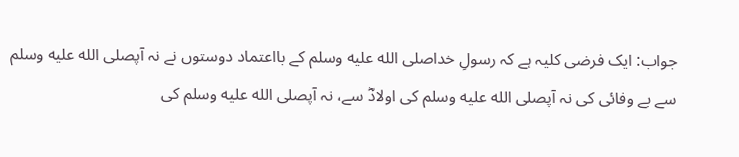جواب: ایک فرضی کلیہ ہے کہ رسولِ خداصلى الله عليه وسلم کے بااعتماد دوستوں نے نہ آپصلى الله عليه وسلم سے بے وفائی کی نہ آپصلى الله عليه وسلم کی اولادؓ سے، نہ آپصلى الله عليه وسلم کی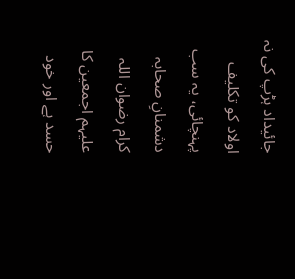جائیداد ہڑپ کی نہ اولاد کو تکلیف پہنچائی، یہ سب دشمنانِ صحابہ کرام رضوان اللہ علیہم اجمعین کا حسد ہے اور خود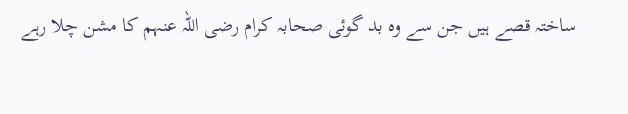ساختہ قصے ہیں جن سے وہ بد گوئی صحابہ کرام رضی اللہ عنہم کا مشن چلا رہے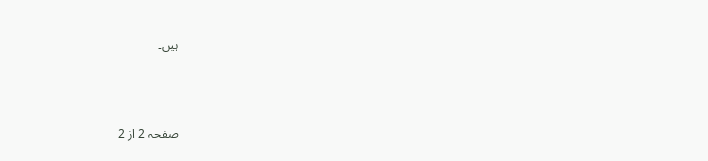ہیں۔



صفحہ 2 از 2